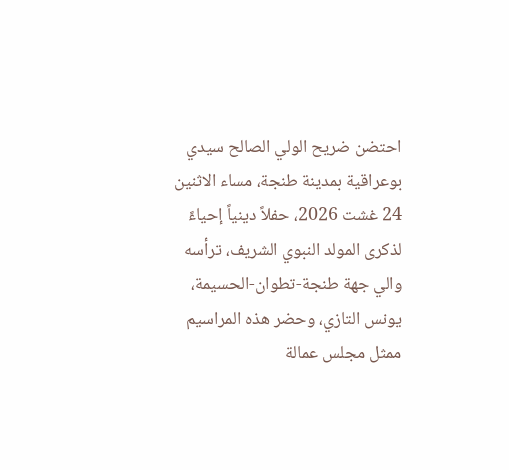احتضن ضريح الولي الصالح سيدي بوعراقية بمدينة طنجة، مساء الاثنين 24 غشت 2026، حفلاً دينياً إحياءً لذكرى المولد النبوي الشريف، ترأسه والي جهة طنجة-تطوان-الحسيمة، يونس التازي، وحضر هذه المراسيم ممثل مجلس عمالة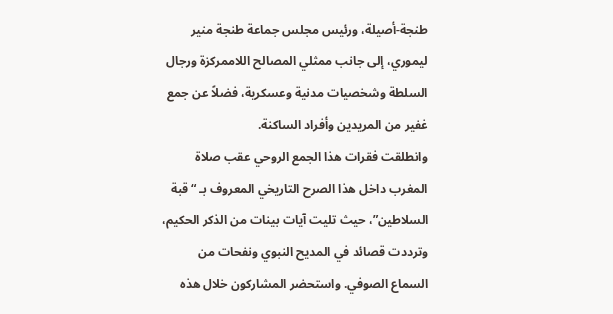طنجة-أصيلة، ورئيس مجلس جماعة طنجة منير ليموري، إلى جانب ممثلي المصالح اللاممركزة ورجال السلطة وشخصيات مدنية وعسكرية، فضلاً عن جمع غفير من المريدين وأفراد الساكنة.
وانطلقت فقرات هذا الجمع الروحي عقب صلاة المغرب داخل هذا الصرح التاريخي المعروف بـ “قبة السلاطين”، حيث تليت آيات بينات من الذكر الحكيم، وترددت قصائد في المديح النبوي ونفحات من السماع الصوفي. واستحضر المشاركون خلال هذه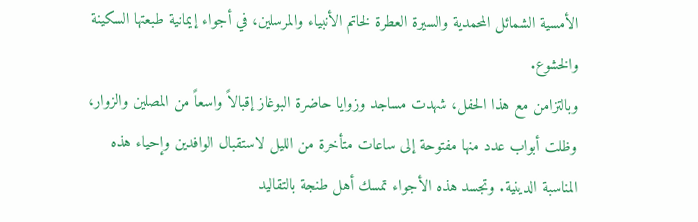الأمسية الشمائل المحمدية والسيرة العطرة لخاتم الأنبياء والمرسلين، في أجواء إيمانية طبعتها السكينة والخشوع.
وبالتزامن مع هذا الحفل، شهدت مساجد وزوايا حاضرة البوغاز إقبالاً واسعاً من المصلين والزوار، وظلت أبواب عدد منها مفتوحة إلى ساعات متأخرة من الليل لاستقبال الوافدين وإحياء هذه المناسبة الدينية. وتجسد هذه الأجواء تمسك أهل طنجة بالتقاليد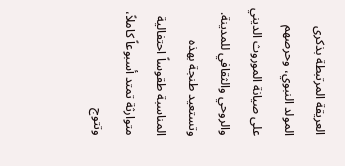العريقة المرتبطة بذكرى المولد النبوي، وحرصهم على صيانة الموروث الديني والروحي والثقافي للمدينة.
وتستعيد طنجة بهذه المناسبة طقوساً احتفالية متوارثة تمتد أسبوعاً كاملاً، وتتوج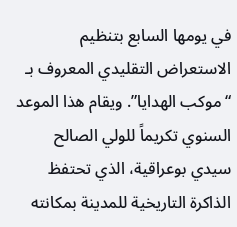في يومها السابع بتنظيم الاستعراض التقليدي المعروف بـ “موكب الهدايا”. ويقام هذا الموعد السنوي تكريماً للولي الصالح سيدي بوعراقية، الذي تحتفظ الذاكرة التاريخية للمدينة بمكانته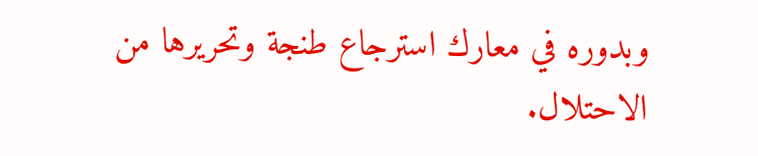وبدوره في معارك استرجاع طنجة وتحريرها من الاحتلال.